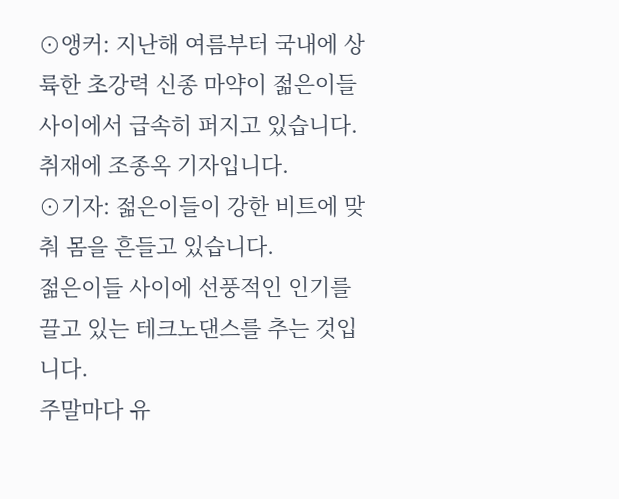⊙앵커: 지난해 여름부터 국내에 상륙한 초강력 신종 마약이 젊은이들 사이에서 급속히 퍼지고 있습니다.
취재에 조종옥 기자입니다.
⊙기자: 젊은이들이 강한 비트에 맞춰 몸을 흔들고 있습니다.
젊은이들 사이에 선풍적인 인기를 끌고 있는 테크노댄스를 추는 것입니다.
주말마다 유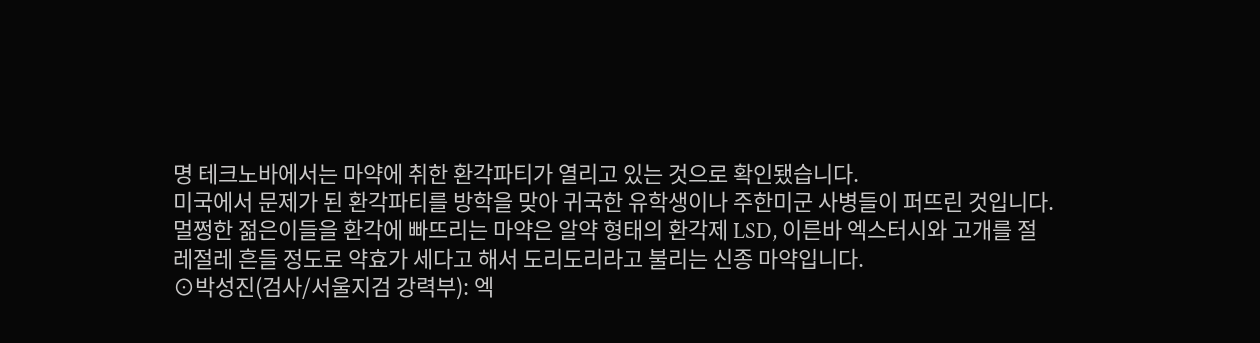명 테크노바에서는 마약에 취한 환각파티가 열리고 있는 것으로 확인됐습니다.
미국에서 문제가 된 환각파티를 방학을 맞아 귀국한 유학생이나 주한미군 사병들이 퍼뜨린 것입니다.
멀쩡한 젊은이들을 환각에 빠뜨리는 마약은 알약 형태의 환각제 LSD, 이른바 엑스터시와 고개를 절레절레 흔들 정도로 약효가 세다고 해서 도리도리라고 불리는 신종 마약입니다.
⊙박성진(검사/서울지검 강력부): 엑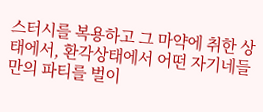스터시를 복용하고 그 마약에 취한 상태에서, 환각상태에서 어떤 자기네들만의 파티를 벌이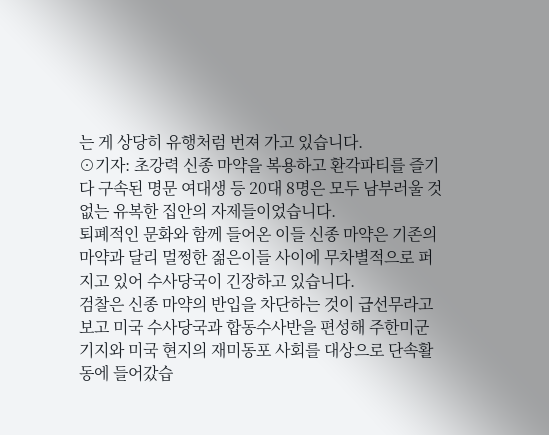는 게 상당히 유행처럼 번져 가고 있습니다.
⊙기자: 초강력 신종 마약을 복용하고 환각파티를 즐기다 구속된 명문 여대생 등 20대 8명은 모두 남부러울 것 없는 유복한 집안의 자제들이었습니다.
퇴폐적인 문화와 함께 들어온 이들 신종 마약은 기존의 마약과 달리 멀쩡한 젊은이들 사이에 무차별적으로 퍼지고 있어 수사당국이 긴장하고 있습니다.
검찰은 신종 마약의 반입을 차단하는 것이 급선무라고 보고 미국 수사당국과 합동수사반을 편성해 주한미군기지와 미국 현지의 재미동포 사회를 대상으로 단속활동에 들어갔습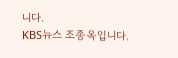니다.
KBS뉴스 조종옥입니다.